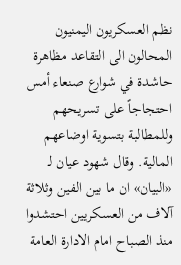نظم العسكريون اليمنيون المحالون الى التقاعد مظاهرة حاشدة في شوارع صنعاء أمس احتجاجاً على تسريحهم وللمطالبة بتسوية اوضاعهم المالية. وقال شهود عيان لـ «البيان» ان ما بين الفين وثلاثة آلاف من العسكريين احتشدوا منذ الصباح امام الادارة العامة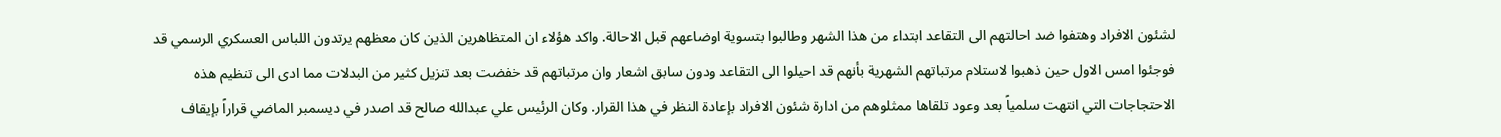لشئون الافراد وهتفوا ضد احالتهم الى التقاعد ابتداء من هذا الشهر وطالبوا بتسوية اوضاعهم قبل الاحالة. واكد هؤلاء ان المتظاهرين الذين كان معظهم يرتدون اللباس العسكري الرسمي قد فوجئوا امس الاول حين ذهبوا لاستلام مرتباتهم الشهرية بأنهم قد احيلوا الى التقاعد ودون سابق اشعار وان مرتباتهم قد خفضت بعد تنزيل كثير من البدلات مما ادى الى تنظيم هذه الاحتجاجات التي انتهت سلمياً بعد وعود تلقاها ممثلوهم من ادارة شئون الافراد بإعادة النظر في هذا القرار. وكان الرئيس علي عبدالله صالح قد اصدر في ديسمبر الماضي قراراً بإيقاف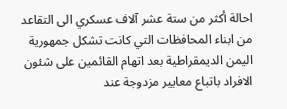احالة أكثر من ستة عشر آلاف عسكري الى التقاعد من ابناء المحافظات التي كانت تشكل جمهورية اليمن الديمقراطية بعد اتهام القائمين على شئون الافراد باتباع معايير مزدوجة عند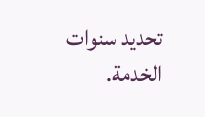تحديد سنوات الخدمة.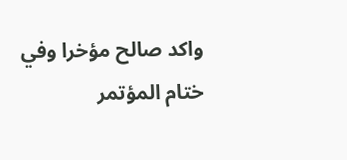واكد صالح مؤخرا وفي ختام المؤتمر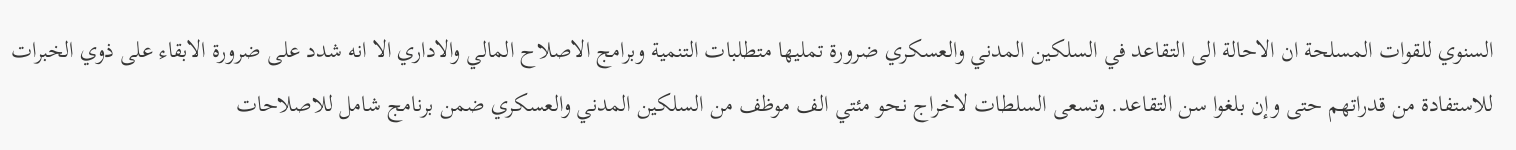السنوي للقوات المسلحة ان الاحالة الى التقاعد في السلكين المدني والعسكري ضرورة تمليها متطلبات التنمية وبرامج الاصلاح المالي والاداري الا انه شدد على ضرورة الابقاء على ذوي الخبرات للاستفادة من قدراتهم حتى وإن بلغوا سن التقاعد. وتسعى السلطات لاخراج نحو مئتي الف موظف من السلكين المدني والعسكري ضمن برنامج شامل للاصلاحات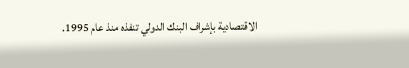الاقتصادية بإشراف البنك الدولي تنفذه منذ عام 1995.